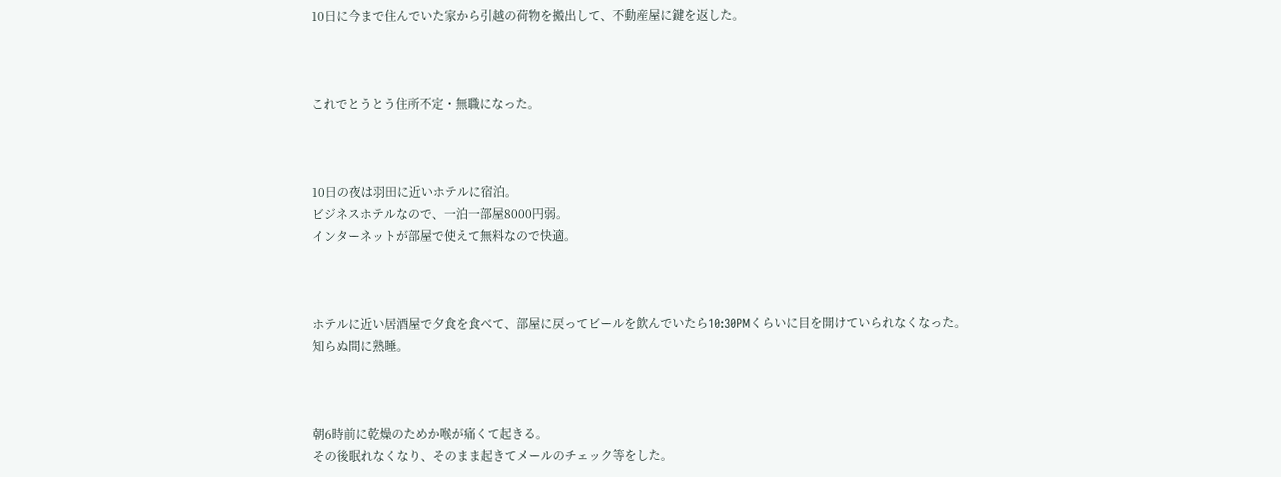10日に今まで住んでいた家から引越の荷物を搬出して、不動産屋に鍵を返した。



これでとうとう住所不定・無職になった。



10日の夜は羽田に近いホテルに宿泊。
ビジネスホテルなので、一泊一部屋8000円弱。
インターネットが部屋で使えて無料なので快適。



ホテルに近い居酒屋で夕食を食べて、部屋に戻ってビールを飲んでいたら10:30PMくらいに目を開けていられなくなった。
知らぬ間に熟睡。



朝6時前に乾燥のためか喉が痛くて起きる。
その後眠れなくなり、そのまま起きてメールのチェック等をした。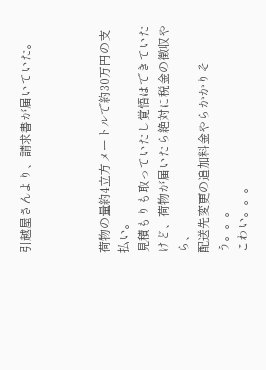引越屋さんより、請求書が届いていた。



荷物の量約4立方メートルで約30万円の支払い。
見積もりも取っていたし覚悟はできていたけど、荷物が届いたら絶対に税金の徴収やら、
配送先変更の追加料金やらかかりそう。。。
こわい。。。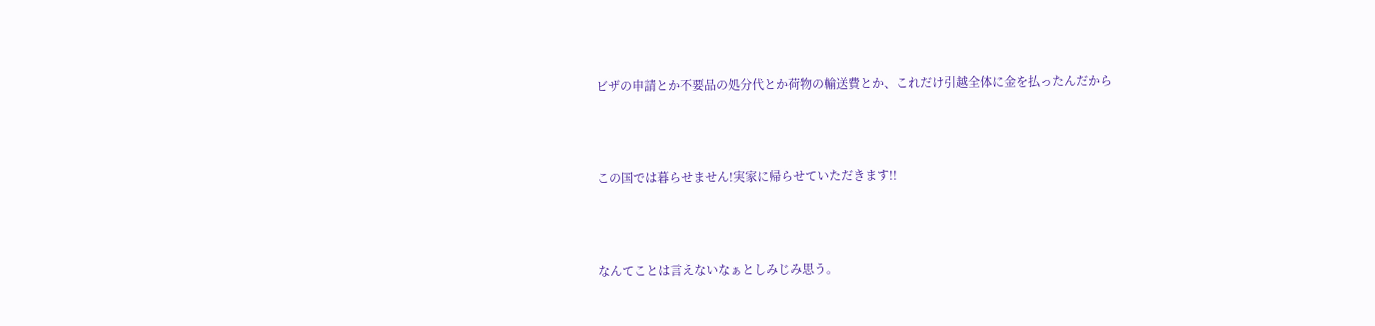ビザの申請とか不要品の処分代とか荷物の輸送費とか、これだけ引越全体に金を払ったんだから



この国では暮らせません!実家に帰らせていただきます!!



なんてことは言えないなぁとしみじみ思う。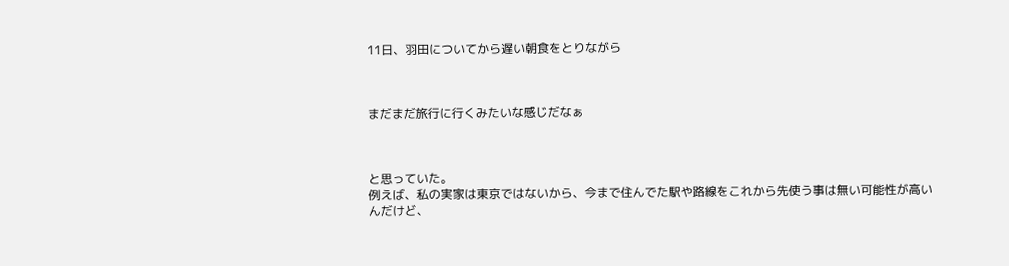11日、羽田についてから遅い朝食をとりながら



まだまだ旅行に行くみたいな感じだなぁ



と思っていた。
例えば、私の実家は東京ではないから、今まで住んでた駅や路線をこれから先使う事は無い可能性が高いんだけど、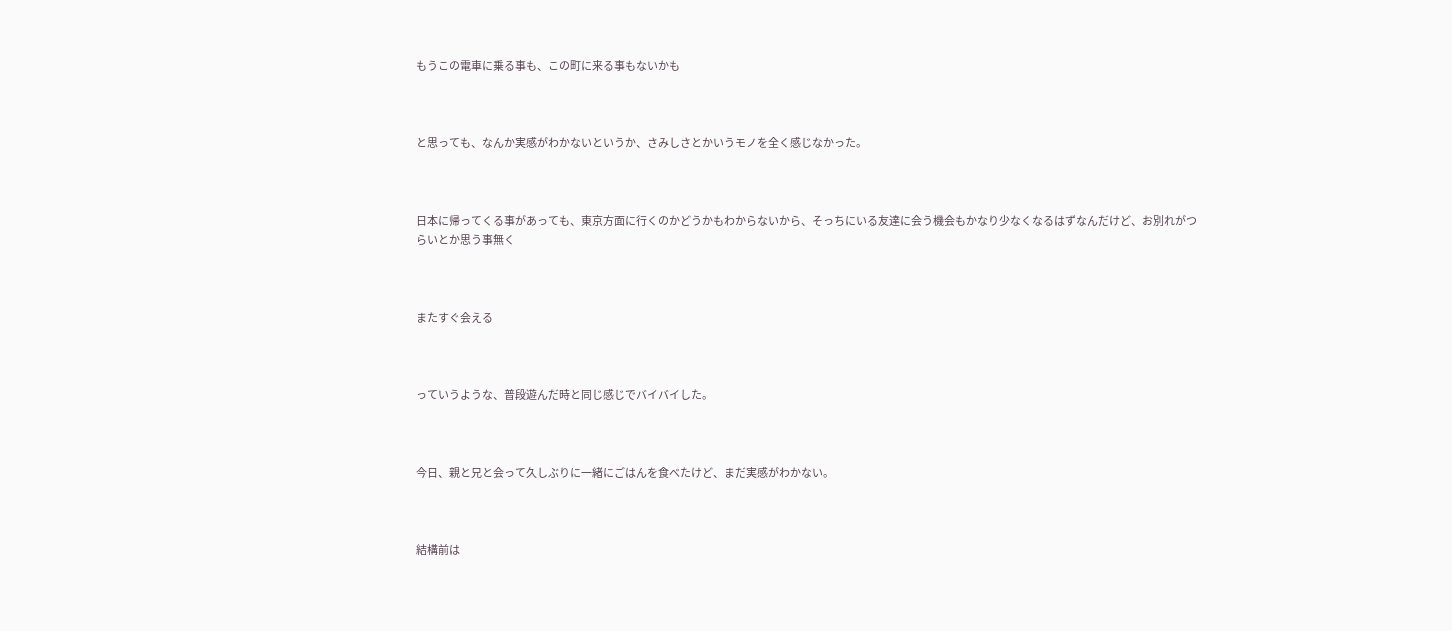もうこの電車に乗る事も、この町に来る事もないかも



と思っても、なんか実感がわかないというか、さみしさとかいうモノを全く感じなかった。



日本に帰ってくる事があっても、東京方面に行くのかどうかもわからないから、そっちにいる友達に会う機会もかなり少なくなるはずなんだけど、お別れがつらいとか思う事無く



またすぐ会える



っていうような、普段遊んだ時と同じ感じでバイバイした。



今日、親と兄と会って久しぶりに一緒にごはんを食べたけど、まだ実感がわかない。



結構前は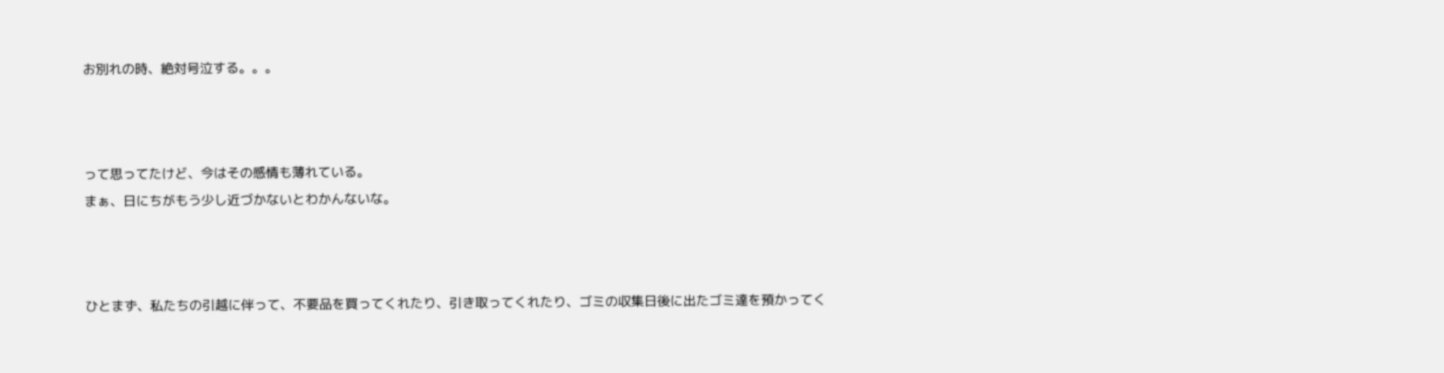お別れの時、絶対号泣する。。。



って思ってたけど、今はその感情も薄れている。
まぁ、日にちがもう少し近づかないとわかんないな。



ひとまず、私たちの引越に伴って、不要品を買ってくれたり、引き取ってくれたり、ゴミの収集日後に出たゴミ達を預かってく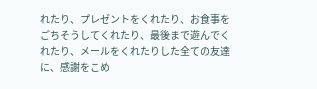れたり、プレゼントをくれたり、お食事をごちそうしてくれたり、最後まで遊んでくれたり、メールをくれたりした全ての友達に、感謝をこめ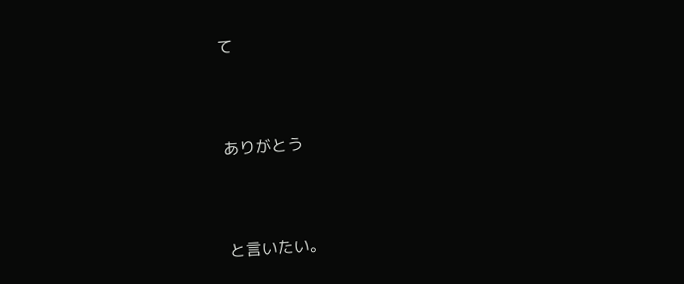て



ありがとう



と言いたい。